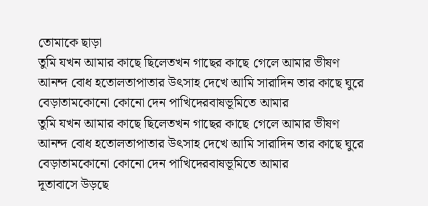তোমাকে ছাড়া
তুমি যখন আমার কাছে ছিলেতখন গাছের কাছে গেলে আমার ভীষণ আনন্দ বোধ হতোলতাপাতার উৎসাহ দেখে আমি সারাদিন তার কাছে ঘুরে বেড়াতামকোনো কোনো দেন পাখিদেরবাষভূমিতে আমার
তুমি যখন আমার কাছে ছিলেতখন গাছের কাছে গেলে আমার ভীষণ আনন্দ বোধ হতোলতাপাতার উৎসাহ দেখে আমি সারাদিন তার কাছে ঘুরে বেড়াতামকোনো কোনো দেন পাখিদেরবাষভূমিতে আমার
দূতাবাসে উড়ছে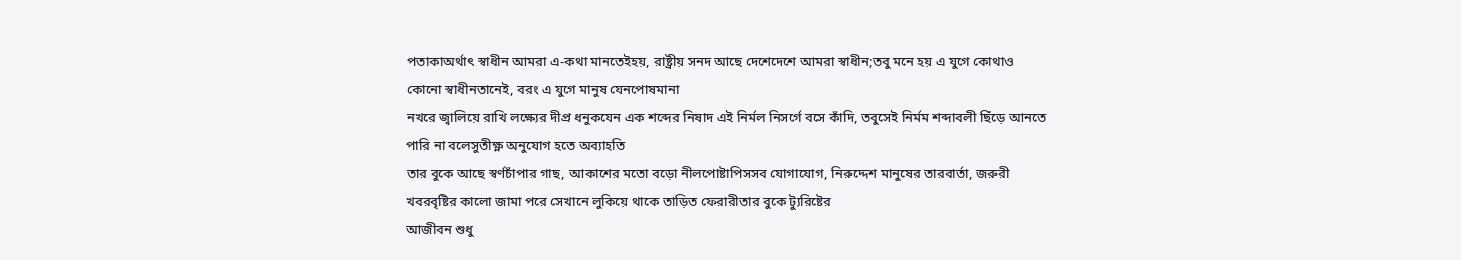পতাকাঅর্থাৎ স্বাধীন আমরা এ-কথা মানতেইহয়, রাষ্ট্রীয় সনদ আছে দেশেদেশে আমরা স্বাধীন;তবু মনে হয় এ যুগে কোথাও কোনো স্বাধীনতানেই, বরং এ যুগে মানুষ যেনপোষমানা
নখরে জ্বালিয়ে রাখি লক্ষ্যের দীপ্র ধনুকযেন এক শব্দের নিষাদ এই নির্মল নিসর্গে বসে কাঁদি, তবুসেই নির্মম শব্দাবলী ছিঁড়ে আনতে পারি না বলেসুতীক্ষ্ণ অনুযোগ হতে অব্যাহতি
তার বুকে আছে স্বর্ণচাঁপার গাছ, আকাশের মতো বড়ো নীলপোষ্টাপিসসব যোগাযোগ, নিরুদ্দেশ মানুষের তারবার্তা, জরুরী খবরবৃষ্টির কালো জামা পরে সেখানে লুকিয়ে থাকে তাড়িত ফেরারীতার বুকে ট্যুরিষ্টের
আজীবন শুধু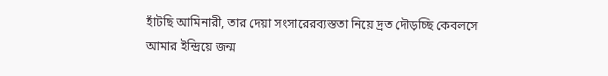হাঁটছি আমিনারী, তার দেয়া সংসারেরব্যস্ততা নিয়ে দ্রত দৌড়চ্ছি কেবলসে আমার ইন্দ্রিয়ে জন্ম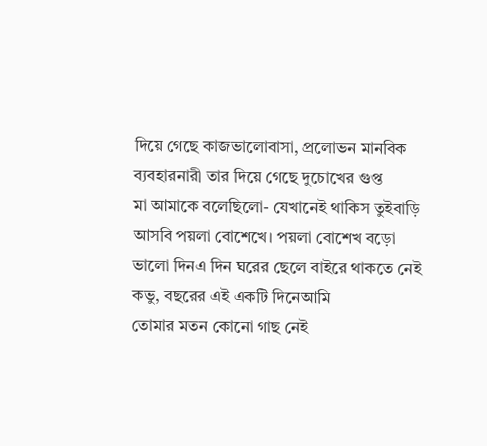দিয়ে গেছে কাজভালোবাসা, প্রলোভন মানবিক ব্যবহারনারী তার দিয়ে গেছে দুচোখের গুপ্ত
মা আমাকে বলেছিলো- যেখানেই থাকিস তুইবাড়ি আসবি পয়লা বোশেখে। পয়লা বোশেখ বড়ো ভালো দিনএ দিন ঘরের ছেলে বাইরে থাকতে নেই কভু, বছরের এই একটি দিনেআমি
তোমার মতন কোনো গাছ নেই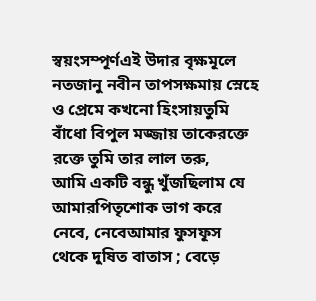স্বয়ংসম্পূর্ণএই উদার বৃক্ষমূলে নতজানু নবীন তাপসক্ষমায় স্নেহে ও প্রেমে কখনো হিংসায়তুমি বাঁধো বিপুল মজ্জায় তাকেরক্তে রক্তে তুমি তার লাল তরু,
আমি একটি বন্ধু খুঁজছিলাম যে আমারপিতৃশোক ভাগ করে নেবে, নেবেআমার ফুসফূস থেকে দুষিত বাতাস ; বেড়ে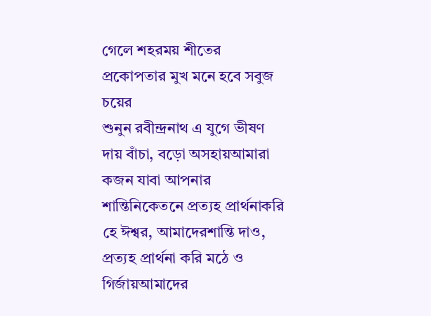গেলে শহরময় শীতের প্রকোপতার মুখ মনে হবে সবুজ চয়ের
শুনুন রবীন্দ্রনাথ এ যুগে ভীষণ দায় বাঁচা, বড়ো অসহায়আমারা কজন যাবা আপনার শান্তিনিকেতনে প্রত্যহ প্রার্থনাকরি হে ঈশ্বর, আমাদেরশান্তি দাও, প্রত্যহ প্রার্থনা করি মঠে ও গির্জায়আমাদের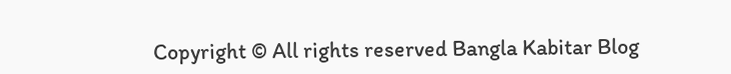Copyright © All rights reserved Bangla Kabitar Blog